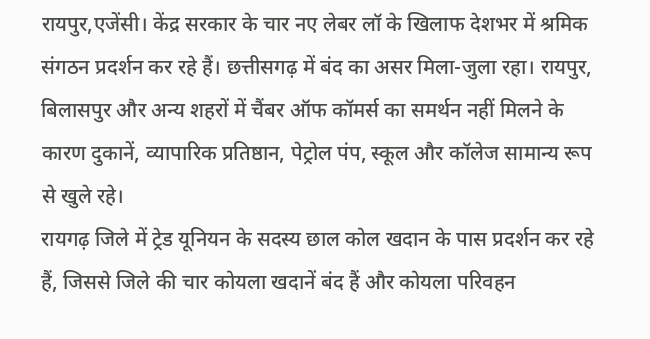रायपुर,एजेंसी। केंद्र सरकार के चार नए लेबर लॉ के खिलाफ देशभर में श्रमिक संगठन प्रदर्शन कर रहे हैं। छत्तीसगढ़ में बंद का असर मिला-जुला रहा। रायपुर, बिलासपुर और अन्य शहरों में चैंबर ऑफ कॉमर्स का समर्थन नहीं मिलने के कारण दुकानें, व्यापारिक प्रतिष्ठान, पेट्रोल पंप, स्कूल और कॉलेज सामान्य रूप से खुले रहे।
रायगढ़ जिले में ट्रेड यूनियन के सदस्य छाल कोल खदान के पास प्रदर्शन कर रहे हैं, जिससे जिले की चार कोयला खदानें बंद हैं और कोयला परिवहन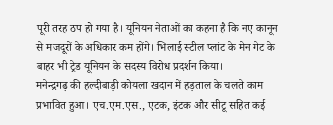पूरी तरह ठप हो गया है। यूनियन नेताओं का कहना है कि नए कानून से मजदूरों के अधिकार कम होंगे। भिलाई स्टील प्लांट के मेन गेट के बाहर भी ट्रेड यूनियन के सदस्य विरोध प्रदर्शन किया।
मनेन्द्रगढ़ की हल्दीबाड़ी कोयला खदान में हड़ताल के चलते काम प्रभावित हुआ। एच.एम.एस., एटक, इंटक और सीटू सहित कई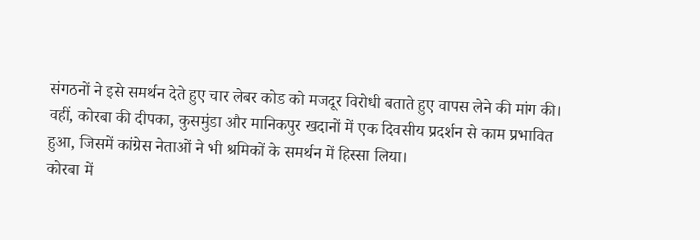संगठनों ने इसे समर्थन देते हुए चार लेबर कोड को मजदूर विरोधी बताते हुए वापस लेने की मांग की।
वहीं, कोरबा की दीपका, कुसमुंडा और मानिकपुर खदानों में एक दिवसीय प्रदर्शन से काम प्रभावित हुआ, जिसमें कांग्रेस नेताओं ने भी श्रमिकों के समर्थन में हिस्सा लिया।
कोरबा में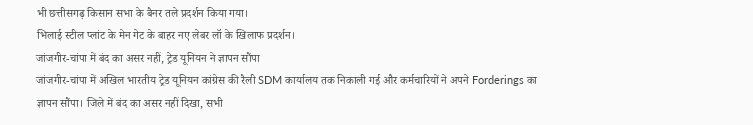भी छत्तीसगढ़ किसान सभा के बैनर तले प्रदर्शन किया गया।
भिलाई स्टील प्लांट के मेन गेट के बाहर नए लेबर लॉ के खिलाफ प्रदर्शन।
जांजगीर-चांपा में बंद का असर नहीं, ट्रेड यूनियन ने ज्ञापन सौंपा
जांजगीर-चांपा में अखिल भारतीय ट्रेड यूनियन कांग्रेस की रैली SDM कार्यालय तक निकाली गई और कर्मचारियों ने अपने Forderings का ज्ञापन सौंपा। जिले में बंद का असर नहीं दिखा, सभी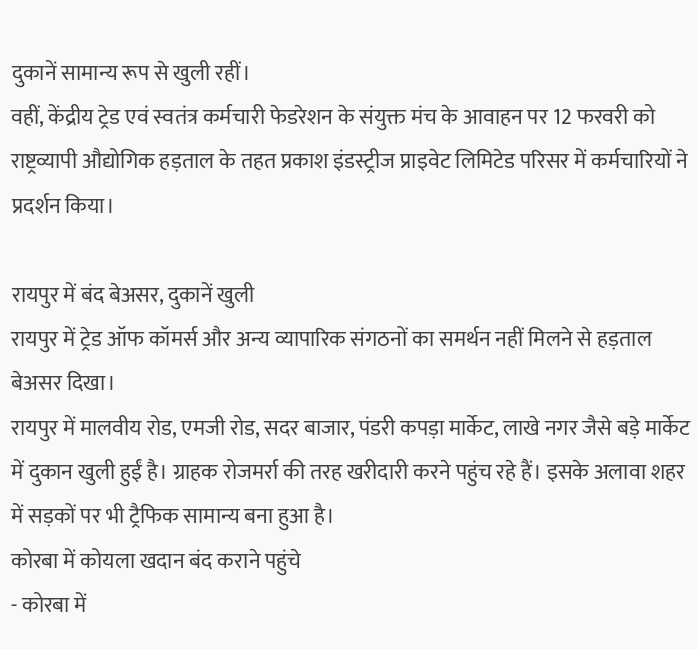दुकानें सामान्य रूप से खुली रहीं।
वहीं, केंद्रीय ट्रेड एवं स्वतंत्र कर्मचारी फेडरेशन के संयुक्त मंच के आवाहन पर 12 फरवरी को राष्ट्रव्यापी औद्योगिक हड़ताल के तहत प्रकाश इंडस्ट्रीज प्राइवेट लिमिटेड परिसर में कर्मचारियों ने प्रदर्शन किया।

रायपुर में बंद बेअसर, दुकानें खुली
रायपुर में ट्रेड ऑफ कॉमर्स और अन्य व्यापारिक संगठनों का समर्थन नहीं मिलने से हड़ताल बेअसर दिखा।
रायपुर में मालवीय रोड, एमजी रोड, सदर बाजार, पंडरी कपड़ा मार्केट, लाखे नगर जैसे बड़े मार्केट में दुकान खुली हुईं है। ग्राहक रोजमर्रा की तरह खरीदारी करने पहुंच रहे हैं। इसके अलावा शहर में सड़कों पर भी ट्रैफिक सामान्य बना हुआ है।
कोरबा में कोयला खदान बंद कराने पहुंचे
- कोरबा में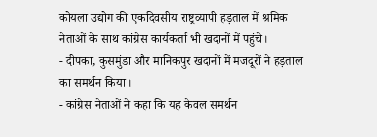कोयला उद्योग की एकदिवसीय राष्ट्रव्यापी हड़ताल में श्रमिक नेताओं के साथ कांग्रेस कार्यकर्ता भी खदानों में पहुंचे।
- दीपका, कुसमुंडा और मानिकपुर खदानों में मजदूरों ने हड़ताल का समर्थन किया।
- कांग्रेस नेताओं ने कहा कि यह केवल समर्थन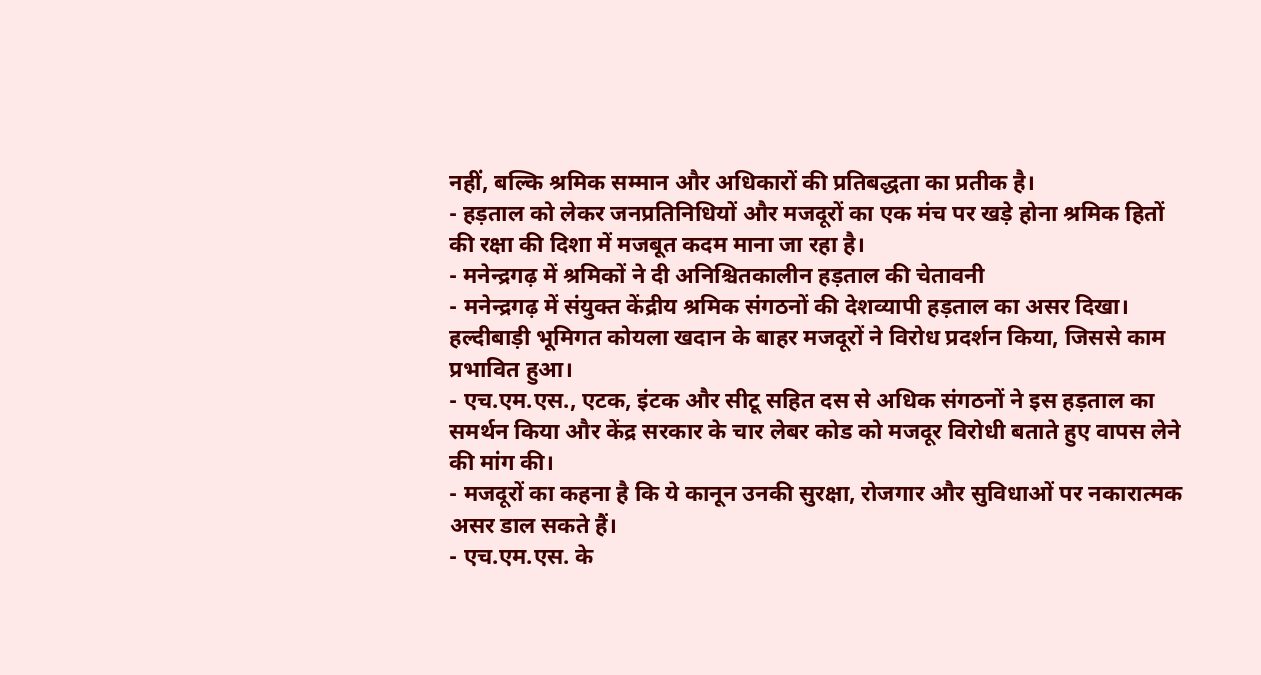नहीं, बल्कि श्रमिक सम्मान और अधिकारों की प्रतिबद्धता का प्रतीक है।
- हड़ताल को लेकर जनप्रतिनिधियों और मजदूरों का एक मंच पर खड़े होना श्रमिक हितों की रक्षा की दिशा में मजबूत कदम माना जा रहा है।
- मनेन्द्रगढ़ में श्रमिकों ने दी अनिश्चितकालीन हड़ताल की चेतावनी
- मनेन्द्रगढ़ में संयुक्त केंद्रीय श्रमिक संगठनों की देशव्यापी हड़ताल का असर दिखा। हल्दीबाड़ी भूमिगत कोयला खदान के बाहर मजदूरों ने विरोध प्रदर्शन किया, जिससे काम प्रभावित हुआ।
- एच.एम.एस., एटक, इंटक और सीटू सहित दस से अधिक संगठनों ने इस हड़ताल का समर्थन किया और केंद्र सरकार के चार लेबर कोड को मजदूर विरोधी बताते हुए वापस लेने की मांग की।
- मजदूरों का कहना है कि ये कानून उनकी सुरक्षा, रोजगार और सुविधाओं पर नकारात्मक असर डाल सकते हैं।
- एच.एम.एस. के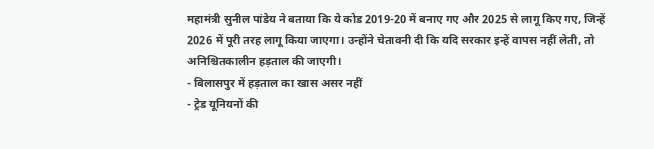महामंत्री सुनील पांडेय ने बताया कि ये कोड 2019-20 में बनाए गए और 2025 से लागू किए गए, जिन्हें 2026 में पूरी तरह लागू किया जाएगा। उन्होंने चेतावनी दी कि यदि सरकार इन्हें वापस नहीं लेती, तो अनिश्चितकालीन हड़ताल की जाएगी।
- बिलासपुर में हड़ताल का खास असर नहीं
- ट्रेड यूनियनों की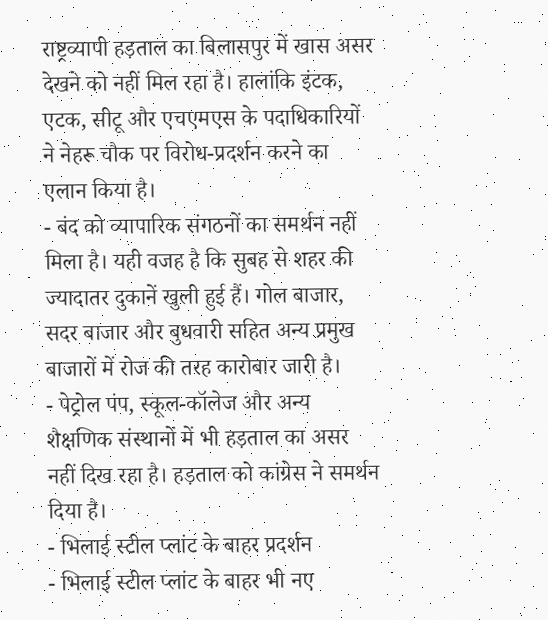राष्ट्रव्यापी हड़ताल का बिलासपुर में खास असर देखने को नहीं मिल रहा है। हालांकि इंटक, एटक, सीटू और एचएमएस के पदाधिकारियों ने नेहरू चौक पर विरोध-प्रदर्शन करने का एलान किया है।
- बंद को व्यापारिक संगठनों का समर्थन नहीं मिला है। यही वजह है कि सुबह से शहर की ज्यादातर दुकानें खुली हुई हैं। गोल बाजार, सदर बाजार और बुधवारी सहित अन्य प्रमुख बाजारों में रोज की तरह कारोबार जारी है।
- पेट्रोल पंप, स्कूल-कॉलेज और अन्य शैक्षणिक संस्थानों में भी हड़ताल का असर नहीं दिख रहा है। हड़ताल को कांग्रेस ने समर्थन दिया है।
- भिलाई स्टील प्लांट के बाहर प्रदर्शन
- भिलाई स्टील प्लांट के बाहर भी नए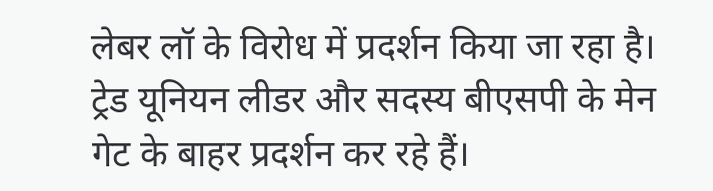लेबर लॉ के विरोध में प्रदर्शन किया जा रहा है। ट्रेड यूनियन लीडर और सदस्य बीएसपी के मेन गेट के बाहर प्रदर्शन कर रहे हैं।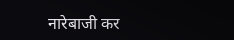नारेबाजी कर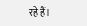रहे हैं।